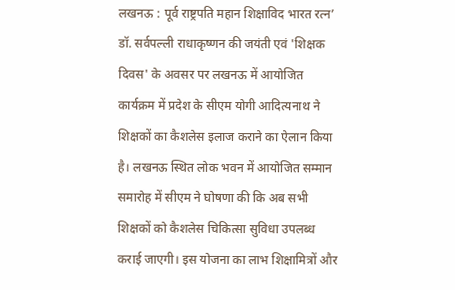लखनऊ : पूर्व राष्ट्रपति महान शिक्षाविद भारत रत्न’ डॉ. सर्वपल्ली राधाकृष्णन की जयंती एवं 'शिक्षक दिवस' के अवसर पर लखनऊ में आयोजित कार्यक्रम में प्रदेश के सीएम योगी आदित्यनाथ ने शिक्षकों का कैशलेस इलाज कराने का ऐलान किया है। लखनऊ स्थित लोक भवन में आयोजित सम्मान समारोह में सीएम ने घोषणा की कि अब सभी शिक्षकों को कैशलेस चिकित्सा सुविधा उपलब्ध कराई जाएगी। इस योजना का लाभ शिक्षामित्रों और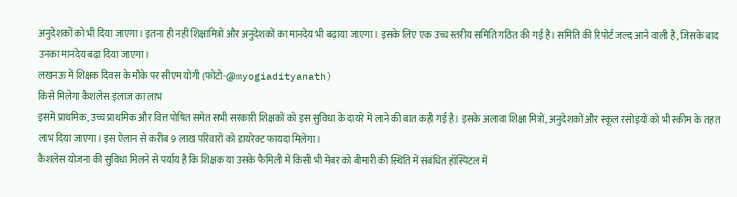अनुदेशकों को भी दिया जाएगा। इतना ही नहीं शिक्षामित्रों और अनुदेशकों का मानदेय भी बढ़ाया जाएगा। इसके लिए एक उच्च स्तरीय समिति गठित की गई है। समिति की रिपोर्ट जल्द आने वाली है, जिसके बाद उनका मानदेय बढ़ा दिया जाएगा।
लखनऊ में शिक्षक दिवस के मौके पर सीएम योगी (फोटो-@myogiadityanath)
किसे मिलेगा कैशलेस इलाज का लाभ
इसमें प्राथमिक, उच्च प्राथमिक और वित्त पोषित समेत सभी सरकारी शिक्षकों को इस सुविधा के दायरे में लाने की बात कही गई है। इसके अलावा शिक्षा मित्रों, अनुदेशकों और स्कूल रसोइयों को भी स्कीम के तहत लाभ दिया जाएगा। इस ऐलान से करीब 9 लाख परिवारों को डायरेक्ट फायदा मिलेगा।
कैशलेस योजना की सुविधा मिलने से पर्याय है कि शिक्षक या उसके फैमिली में किसी भी मेंबर को बीमारी की स्थिति में संबंधित हॉस्पिटल में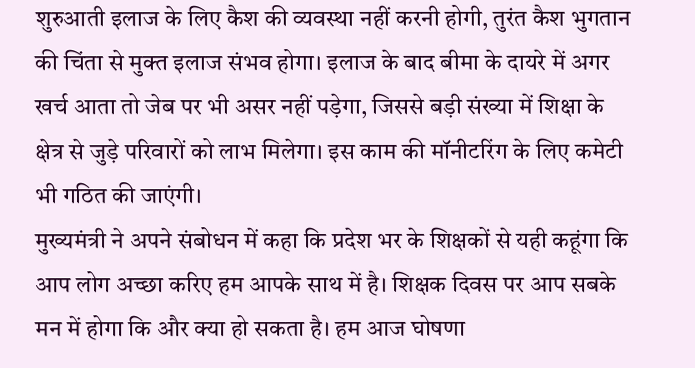शुरुआती इलाज के लिए कैश की व्यवस्था नहीं करनी होगी, तुरंत कैश भुगतान की चिंता से मुक्त इलाज संभव होगा। इलाज के बाद बीमा के दायरे में अगर खर्च आता तो जेब पर भी असर नहीं पड़ेगा, जिससे बड़ी संख्या में शिक्षा के क्षेत्र से जुड़े परिवारों को लाभ मिलेगा। इस काम की मॉनीटरिंग के लिए कमेटी भी गठित की जाएंगी।
मुख्यमंत्री ने अपने संबोधन में कहा कि प्रदेश भर के शिक्षकों से यही कहूंगा कि आप लोग अच्छा करिए हम आपके साथ में है। शिक्षक दिवस पर आप सबके मन में होगा कि और क्या हो सकता है। हम आज घोषणा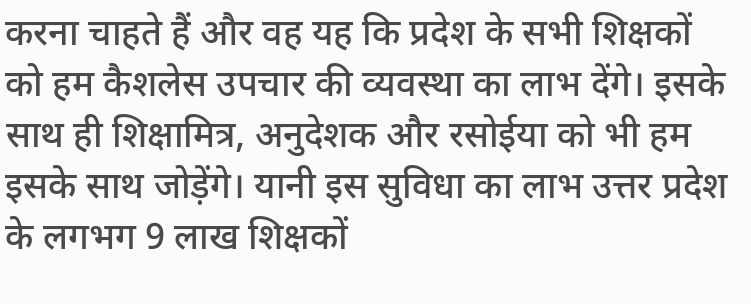करना चाहते हैं और वह यह कि प्रदेश के सभी शिक्षकों को हम कैशलेस उपचार की व्यवस्था का लाभ देंगे। इसके साथ ही शिक्षामित्र, अनुदेशक और रसोईया को भी हम इसके साथ जोड़ेंगे। यानी इस सुविधा का लाभ उत्तर प्रदेश के लगभग 9 लाख शिक्षकों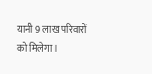यानी 9 लाख परिवारों को मिलेगा।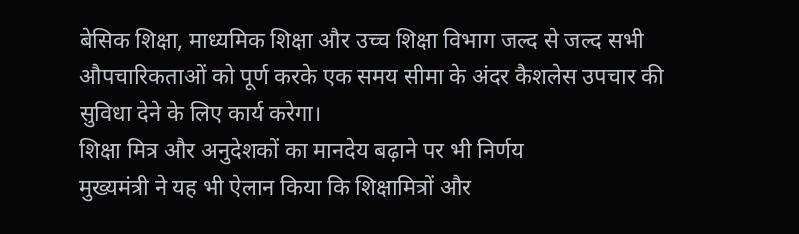बेसिक शिक्षा, माध्यमिक शिक्षा और उच्च शिक्षा विभाग जल्द से जल्द सभी औपचारिकताओं को पूर्ण करके एक समय सीमा के अंदर कैशलेस उपचार की सुविधा देने के लिए कार्य करेगा।
शिक्षा मित्र और अनुदेशकों का मानदेय बढ़ाने पर भी निर्णय
मुख्यमंत्री ने यह भी ऐलान किया कि शिक्षामित्रों और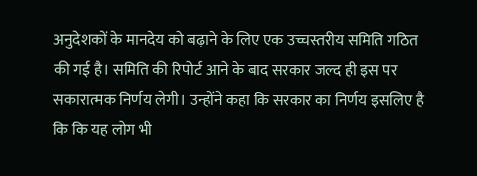अनुदेशकों के मानदेय को बढ़ाने के लिए एक उच्चस्तरीय समिति गठित की गई है। समिति की रिपोर्ट आने के बाद सरकार जल्द ही इस पर सकारात्मक निर्णय लेगी। उन्होंने कहा कि सरकार का निर्णय इसलिए है कि कि यह लोग भी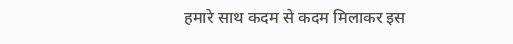हमारे साथ कदम से कदम मिलाकर इस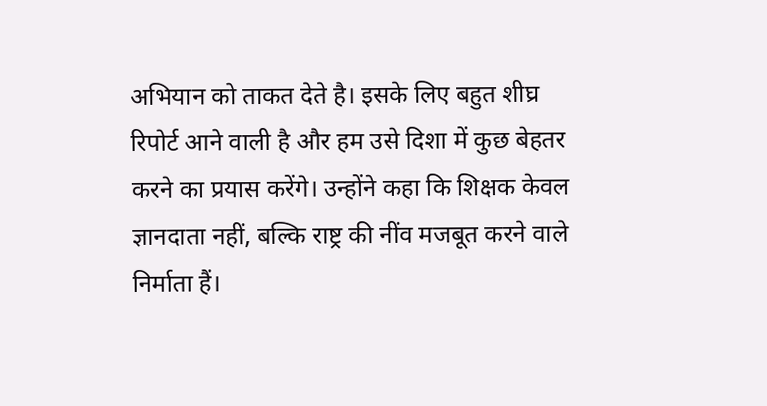अभियान को ताकत देते है। इसके लिए बहुत शीघ्र रिपोर्ट आने वाली है और हम उसे दिशा में कुछ बेहतर करने का प्रयास करेंगे। उन्होंने कहा कि शिक्षक केवल ज्ञानदाता नहीं, बल्कि राष्ट्र की नींव मजबूत करने वाले निर्माता हैं।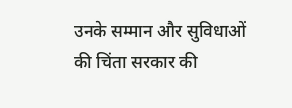उनके सम्मान और सुविधाओं की चिंता सरकार की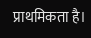प्राथमिकता है।